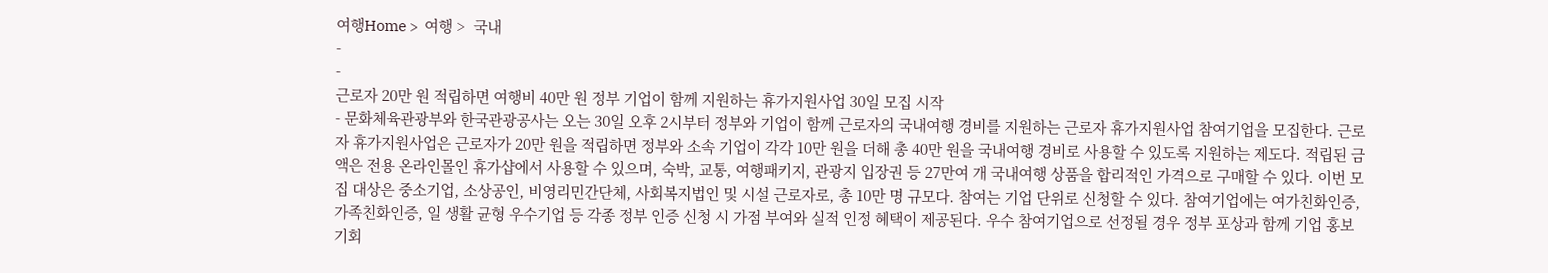여행Home >  여행 >  국내
-
-
근로자 20만 원 적립하면 여행비 40만 원 정부 기업이 함께 지원하는 휴가지원사업 30일 모집 시작
- 문화체육관광부와 한국관광공사는 오는 30일 오후 2시부터 정부와 기업이 함께 근로자의 국내여행 경비를 지원하는 근로자 휴가지원사업 참여기업을 모집한다. 근로자 휴가지원사업은 근로자가 20만 원을 적립하면 정부와 소속 기업이 각각 10만 원을 더해 총 40만 원을 국내여행 경비로 사용할 수 있도록 지원하는 제도다. 적립된 금액은 전용 온라인몰인 휴가샵에서 사용할 수 있으며, 숙박, 교통, 여행패키지, 관광지 입장권 등 27만여 개 국내여행 상품을 합리적인 가격으로 구매할 수 있다. 이번 모집 대상은 중소기업, 소상공인, 비영리민간단체, 사회복지법인 및 시설 근로자로, 총 10만 명 규모다. 참여는 기업 단위로 신청할 수 있다. 참여기업에는 여가친화인증, 가족친화인증, 일 생활 균형 우수기업 등 각종 정부 인증 신청 시 가점 부여와 실적 인정 혜택이 제공된다. 우수 참여기업으로 선정될 경우 정부 포상과 함께 기업 홍보 기회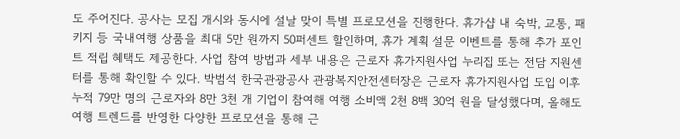도 주어진다. 공사는 모집 개시와 동시에 설날 맞이 특별 프로모션을 진행한다. 휴가샵 내 숙박, 교통, 패키지 등 국내여행 상품을 최대 5만 원까지 50퍼센트 할인하며, 휴가 계획 설문 이벤트를 통해 추가 포인트 적립 혜택도 제공한다. 사업 참여 방법과 세부 내용은 근로자 휴가지원사업 누리집 또는 전담 지원센터를 통해 확인할 수 있다. 박범석 한국관광공사 관광복지안전센터장은 근로자 휴가지원사업 도입 이후 누적 79만 명의 근로자와 8만 3천 개 기업이 참여해 여행 소비액 2천 8백 30억 원을 달성했다며, 올해도 여행 트렌드를 반영한 다양한 프로모션을 통해 근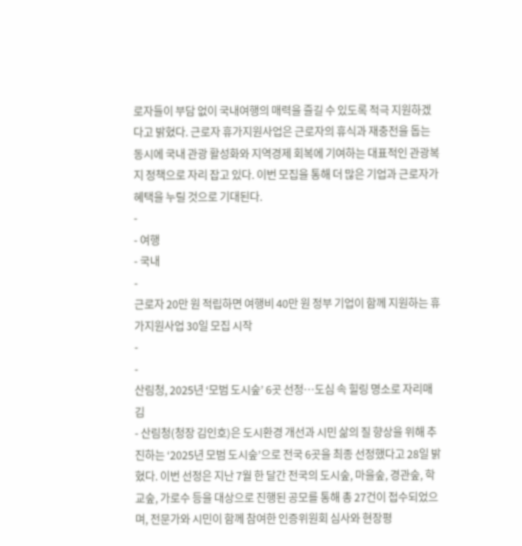로자들이 부담 없이 국내여행의 매력을 즐길 수 있도록 적극 지원하겠다고 밝혔다. 근로자 휴가지원사업은 근로자의 휴식과 재충전을 돕는 동시에 국내 관광 활성화와 지역경제 회복에 기여하는 대표적인 관광복지 정책으로 자리 잡고 있다. 이번 모집을 통해 더 많은 기업과 근로자가 혜택을 누릴 것으로 기대된다.
-
- 여행
- 국내
-
근로자 20만 원 적립하면 여행비 40만 원 정부 기업이 함께 지원하는 휴가지원사업 30일 모집 시작
-
-
산림청, 2025년 ‘모범 도시숲’ 6곳 선정…도심 속 힐링 명소로 자리매김
- 산림청(청장 김인호)은 도시환경 개선과 시민 삶의 질 향상을 위해 추진하는 ‘2025년 모범 도시숲’으로 전국 6곳을 최종 선정했다고 28일 밝혔다. 이번 선정은 지난 7월 한 달간 전국의 도시숲, 마을숲, 경관숲, 학교숲, 가로수 등을 대상으로 진행된 공모를 통해 총 27건이 접수되었으며, 전문가와 시민이 함께 참여한 인증위원회 심사와 현장평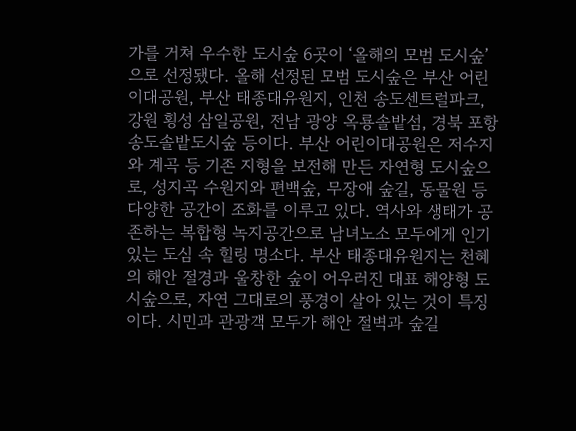가를 거쳐 우수한 도시숲 6곳이 ‘올해의 모범 도시숲’으로 선정됐다. 올해 선정된 모범 도시숲은 부산 어린이대공원, 부산 태종대유원지, 인천 송도센트럴파크, 강원 횡성 삼일공원, 전남 광양 옥룡솔밭섬, 경북 포항 송도솔밭도시숲 등이다. 부산 어린이대공원은 저수지와 계곡 등 기존 지형을 보전해 만든 자연형 도시숲으로, 성지곡 수원지와 편백숲, 무장애 숲길, 동물원 등 다양한 공간이 조화를 이루고 있다. 역사와 생태가 공존하는 복합형 녹지공간으로 남녀노소 모두에게 인기 있는 도심 속 힐링 명소다. 부산 태종대유원지는 천혜의 해안 절경과 울창한 숲이 어우러진 대표 해양형 도시숲으로, 자연 그대로의 풍경이 살아 있는 것이 특징이다. 시민과 관광객 모두가 해안 절벽과 숲길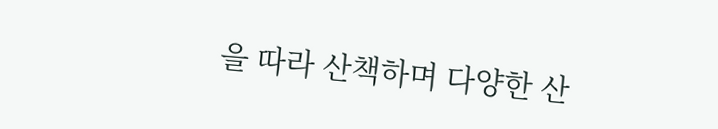을 따라 산책하며 다양한 산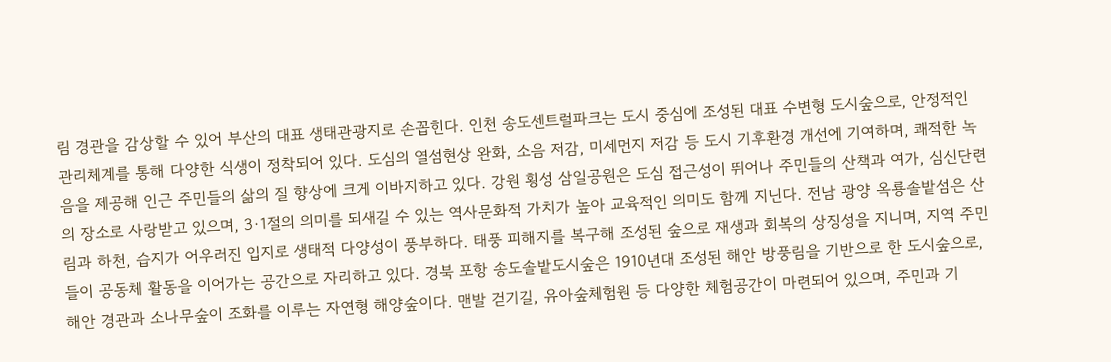림 경관을 감상할 수 있어 부산의 대표 생태관광지로 손꼽힌다. 인천 송도센트럴파크는 도시 중심에 조성된 대표 수변형 도시숲으로, 안정적인 관리체계를 통해 다양한 식생이 정착되어 있다. 도심의 열섬현상 완화, 소음 저감, 미세먼지 저감 등 도시 기후환경 개선에 기여하며, 쾌적한 녹음을 제공해 인근 주민들의 삶의 질 향상에 크게 이바지하고 있다. 강원 횡성 삼일공원은 도심 접근성이 뛰어나 주민들의 산책과 여가, 심신단련의 장소로 사랑받고 있으며, 3·1절의 의미를 되새길 수 있는 역사문화적 가치가 높아 교육적인 의미도 함께 지닌다. 전남 광양 옥룡솔밭섬은 산림과 하천, 습지가 어우러진 입지로 생태적 다양성이 풍부하다. 태풍 피해지를 복구해 조성된 숲으로 재생과 회복의 상징성을 지니며, 지역 주민들이 공동체 활동을 이어가는 공간으로 자리하고 있다. 경북 포항 송도솔밭도시숲은 1910년대 조성된 해안 방풍림을 기반으로 한 도시숲으로, 해안 경관과 소나무숲이 조화를 이루는 자연형 해양숲이다. 맨발 걷기길, 유아숲체험원 등 다양한 체험공간이 마련되어 있으며, 주민과 기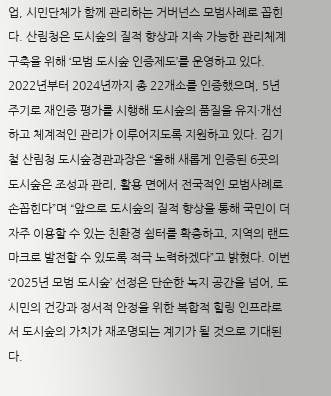업, 시민단체가 함께 관리하는 거버넌스 모범사례로 꼽힌다. 산림청은 도시숲의 질적 향상과 지속 가능한 관리체계 구축을 위해 ‘모범 도시숲 인증제도’를 운영하고 있다. 2022년부터 2024년까지 총 22개소를 인증했으며, 5년 주기로 재인증 평가를 시행해 도시숲의 품질을 유지·개선하고 체계적인 관리가 이루어지도록 지원하고 있다. 김기철 산림청 도시숲경관과장은 “올해 새롭게 인증된 6곳의 도시숲은 조성과 관리, 활용 면에서 전국적인 모범사례로 손꼽힌다”며 “앞으로 도시숲의 질적 향상을 통해 국민이 더 자주 이용할 수 있는 친환경 쉼터를 확충하고, 지역의 랜드마크로 발전할 수 있도록 적극 노력하겠다”고 밝혔다. 이번 ‘2025년 모범 도시숲’ 선정은 단순한 녹지 공간을 넘어, 도시민의 건강과 정서적 안정을 위한 복합적 힐링 인프라로서 도시숲의 가치가 재조명되는 계기가 될 것으로 기대된다.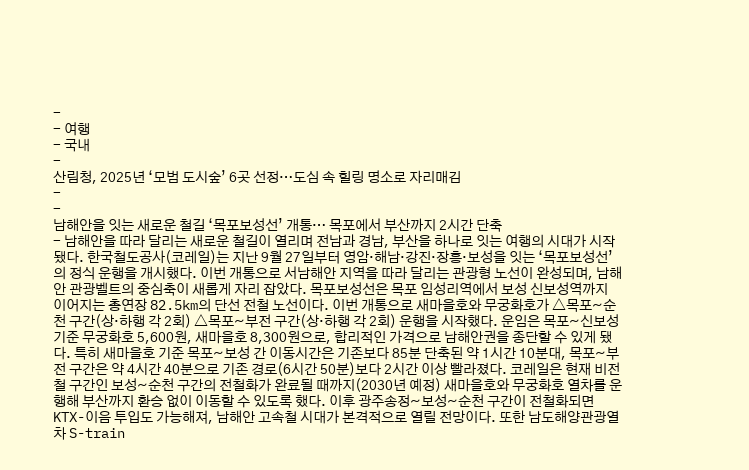-
- 여행
- 국내
-
산림청, 2025년 ‘모범 도시숲’ 6곳 선정…도심 속 힐링 명소로 자리매김
-
-
남해안을 잇는 새로운 철길 ‘목포보성선’ 개통… 목포에서 부산까지 2시간 단축
- 남해안을 따라 달리는 새로운 철길이 열리며 전남과 경남, 부산을 하나로 잇는 여행의 시대가 시작됐다. 한국철도공사(코레일)는 지난 9월 27일부터 영암·해남·강진·장흥·보성을 잇는 ‘목포보성선’의 정식 운행을 개시했다. 이번 개통으로 서남해안 지역을 따라 달리는 관광형 노선이 완성되며, 남해안 관광벨트의 중심축이 새롭게 자리 잡았다. 목포보성선은 목포 임성리역에서 보성 신보성역까지 이어지는 총연장 82.5km의 단선 전철 노선이다. 이번 개통으로 새마을호와 무궁화호가 △목포~순천 구간(상·하행 각 2회) △목포~부전 구간(상·하행 각 2회) 운행을 시작했다. 운임은 목포~신보성 기준 무궁화호 5,600원, 새마을호 8,300원으로, 합리적인 가격으로 남해안권을 종단할 수 있게 됐다. 특히 새마을호 기준 목포~보성 간 이동시간은 기존보다 85분 단축된 약 1시간 10분대, 목포~부전 구간은 약 4시간 40분으로 기존 경로(6시간 50분)보다 2시간 이상 빨라졌다. 코레일은 현재 비전철 구간인 보성~순천 구간의 전철화가 완료될 때까지(2030년 예정) 새마을호와 무궁화호 열차를 운행해 부산까지 환승 없이 이동할 수 있도록 했다. 이후 광주송정~보성~순천 구간이 전철화되면 KTX-이음 투입도 가능해져, 남해안 고속철 시대가 본격적으로 열릴 전망이다. 또한 남도해양관광열차 S-train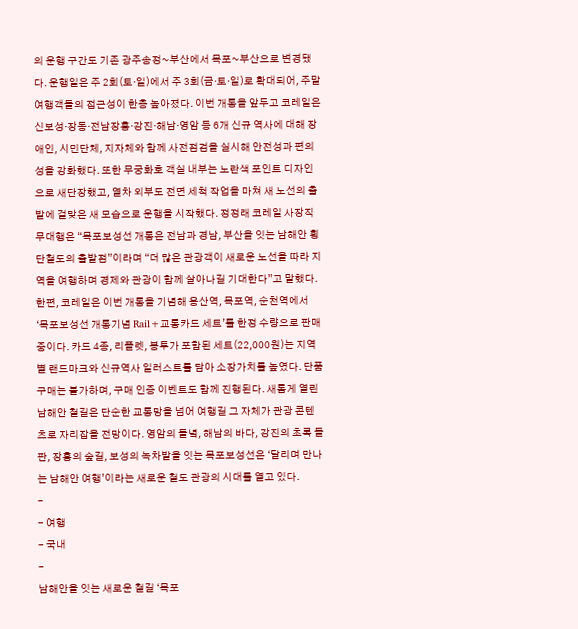의 운행 구간도 기존 광주송정~부산에서 목포~부산으로 변경됐다. 운행일은 주 2회(토·일)에서 주 3회(금·토·일)로 확대되어, 주말 여행객들의 접근성이 한층 높아졌다. 이번 개통을 앞두고 코레일은 신보성·장동·전남장흥·강진·해남·영암 등 6개 신규 역사에 대해 장애인, 시민단체, 지자체와 함께 사전점검을 실시해 안전성과 편의성을 강화했다. 또한 무궁화호 객실 내부는 노란색 포인트 디자인으로 새단장했고, 열차 외부도 전면 세척 작업을 마쳐 새 노선의 출발에 걸맞은 새 모습으로 운행을 시작했다. 정정래 코레일 사장직무대행은 “목포보성선 개통은 전남과 경남, 부산을 잇는 남해안 횡단철도의 출발점”이라며 “더 많은 관광객이 새로운 노선을 따라 지역을 여행하며 경제와 관광이 함께 살아나길 기대한다”고 말했다. 한편, 코레일은 이번 개통을 기념해 용산역, 목포역, 순천역에서 ‘목포보성선 개통기념 Rail+교통카드 세트’를 한정 수량으로 판매 중이다. 카드 4종, 리플렛, 봉투가 포함된 세트(22,000원)는 지역별 랜드마크와 신규역사 일러스트를 담아 소장가치를 높였다. 단품 구매는 불가하며, 구매 인증 이벤트도 함께 진행된다. 새롭게 열린 남해안 철길은 단순한 교통망을 넘어 여행길 그 자체가 관광 콘텐츠로 자리잡을 전망이다. 영암의 들녘, 해남의 바다, 강진의 초록 들판, 장흥의 숲길, 보성의 녹차밭을 잇는 목포보성선은 ‘달리며 만나는 남해안 여행’이라는 새로운 철도 관광의 시대를 열고 있다.
-
- 여행
- 국내
-
남해안을 잇는 새로운 철길 ‘목포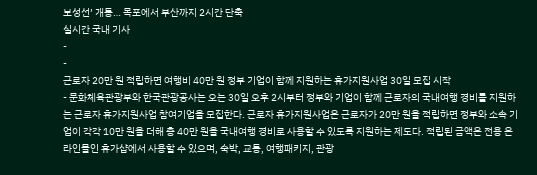보성선’ 개통… 목포에서 부산까지 2시간 단축
실시간 국내 기사
-
-
근로자 20만 원 적립하면 여행비 40만 원 정부 기업이 함께 지원하는 휴가지원사업 30일 모집 시작
- 문화체육관광부와 한국관광공사는 오는 30일 오후 2시부터 정부와 기업이 함께 근로자의 국내여행 경비를 지원하는 근로자 휴가지원사업 참여기업을 모집한다. 근로자 휴가지원사업은 근로자가 20만 원을 적립하면 정부와 소속 기업이 각각 10만 원을 더해 총 40만 원을 국내여행 경비로 사용할 수 있도록 지원하는 제도다. 적립된 금액은 전용 온라인몰인 휴가샵에서 사용할 수 있으며, 숙박, 교통, 여행패키지, 관광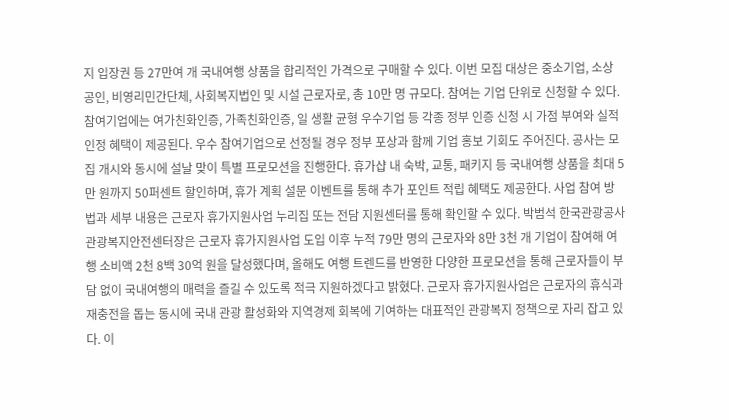지 입장권 등 27만여 개 국내여행 상품을 합리적인 가격으로 구매할 수 있다. 이번 모집 대상은 중소기업, 소상공인, 비영리민간단체, 사회복지법인 및 시설 근로자로, 총 10만 명 규모다. 참여는 기업 단위로 신청할 수 있다. 참여기업에는 여가친화인증, 가족친화인증, 일 생활 균형 우수기업 등 각종 정부 인증 신청 시 가점 부여와 실적 인정 혜택이 제공된다. 우수 참여기업으로 선정될 경우 정부 포상과 함께 기업 홍보 기회도 주어진다. 공사는 모집 개시와 동시에 설날 맞이 특별 프로모션을 진행한다. 휴가샵 내 숙박, 교통, 패키지 등 국내여행 상품을 최대 5만 원까지 50퍼센트 할인하며, 휴가 계획 설문 이벤트를 통해 추가 포인트 적립 혜택도 제공한다. 사업 참여 방법과 세부 내용은 근로자 휴가지원사업 누리집 또는 전담 지원센터를 통해 확인할 수 있다. 박범석 한국관광공사 관광복지안전센터장은 근로자 휴가지원사업 도입 이후 누적 79만 명의 근로자와 8만 3천 개 기업이 참여해 여행 소비액 2천 8백 30억 원을 달성했다며, 올해도 여행 트렌드를 반영한 다양한 프로모션을 통해 근로자들이 부담 없이 국내여행의 매력을 즐길 수 있도록 적극 지원하겠다고 밝혔다. 근로자 휴가지원사업은 근로자의 휴식과 재충전을 돕는 동시에 국내 관광 활성화와 지역경제 회복에 기여하는 대표적인 관광복지 정책으로 자리 잡고 있다. 이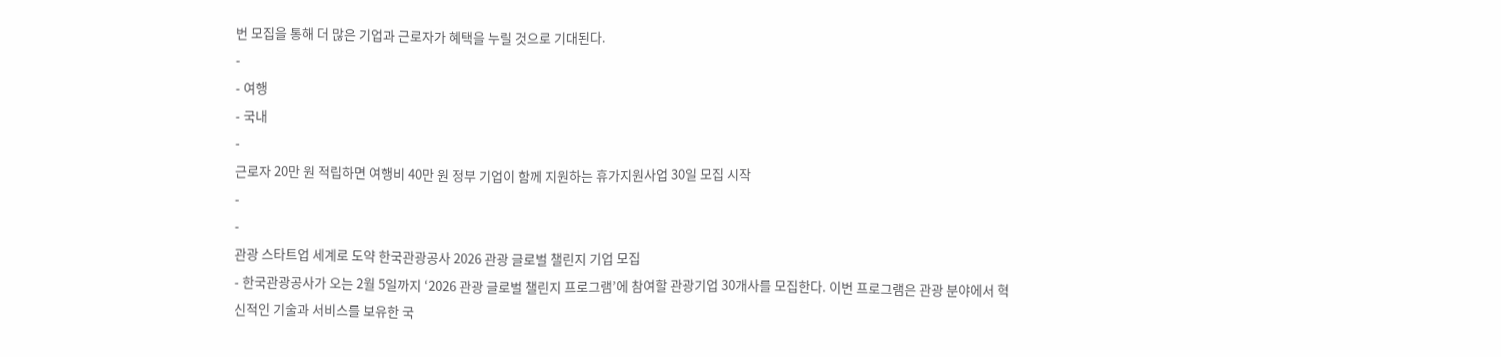번 모집을 통해 더 많은 기업과 근로자가 혜택을 누릴 것으로 기대된다.
-
- 여행
- 국내
-
근로자 20만 원 적립하면 여행비 40만 원 정부 기업이 함께 지원하는 휴가지원사업 30일 모집 시작
-
-
관광 스타트업 세계로 도약 한국관광공사 2026 관광 글로벌 챌린지 기업 모집
- 한국관광공사가 오는 2월 5일까지 ‘2026 관광 글로벌 챌린지 프로그램’에 참여할 관광기업 30개사를 모집한다. 이번 프로그램은 관광 분야에서 혁신적인 기술과 서비스를 보유한 국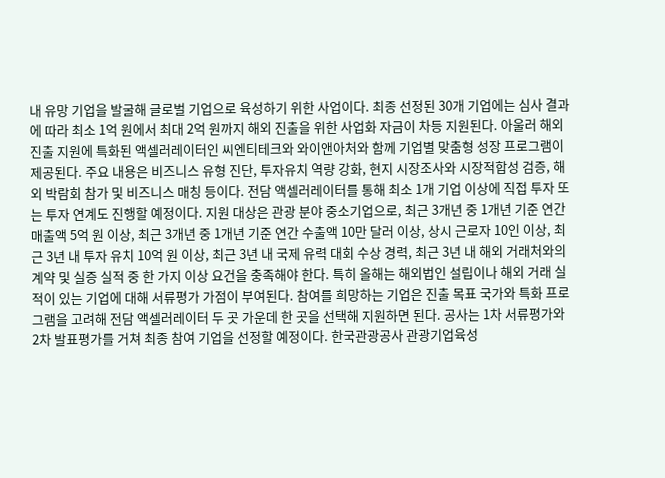내 유망 기업을 발굴해 글로벌 기업으로 육성하기 위한 사업이다. 최종 선정된 30개 기업에는 심사 결과에 따라 최소 1억 원에서 최대 2억 원까지 해외 진출을 위한 사업화 자금이 차등 지원된다. 아울러 해외 진출 지원에 특화된 액셀러레이터인 씨엔티테크와 와이앤아처와 함께 기업별 맞춤형 성장 프로그램이 제공된다. 주요 내용은 비즈니스 유형 진단, 투자유치 역량 강화, 현지 시장조사와 시장적합성 검증, 해외 박람회 참가 및 비즈니스 매칭 등이다. 전담 액셀러레이터를 통해 최소 1개 기업 이상에 직접 투자 또는 투자 연계도 진행할 예정이다. 지원 대상은 관광 분야 중소기업으로, 최근 3개년 중 1개년 기준 연간 매출액 5억 원 이상, 최근 3개년 중 1개년 기준 연간 수출액 10만 달러 이상, 상시 근로자 10인 이상, 최근 3년 내 투자 유치 10억 원 이상, 최근 3년 내 국제 유력 대회 수상 경력, 최근 3년 내 해외 거래처와의 계약 및 실증 실적 중 한 가지 이상 요건을 충족해야 한다. 특히 올해는 해외법인 설립이나 해외 거래 실적이 있는 기업에 대해 서류평가 가점이 부여된다. 참여를 희망하는 기업은 진출 목표 국가와 특화 프로그램을 고려해 전담 액셀러레이터 두 곳 가운데 한 곳을 선택해 지원하면 된다. 공사는 1차 서류평가와 2차 발표평가를 거쳐 최종 참여 기업을 선정할 예정이다. 한국관광공사 관광기업육성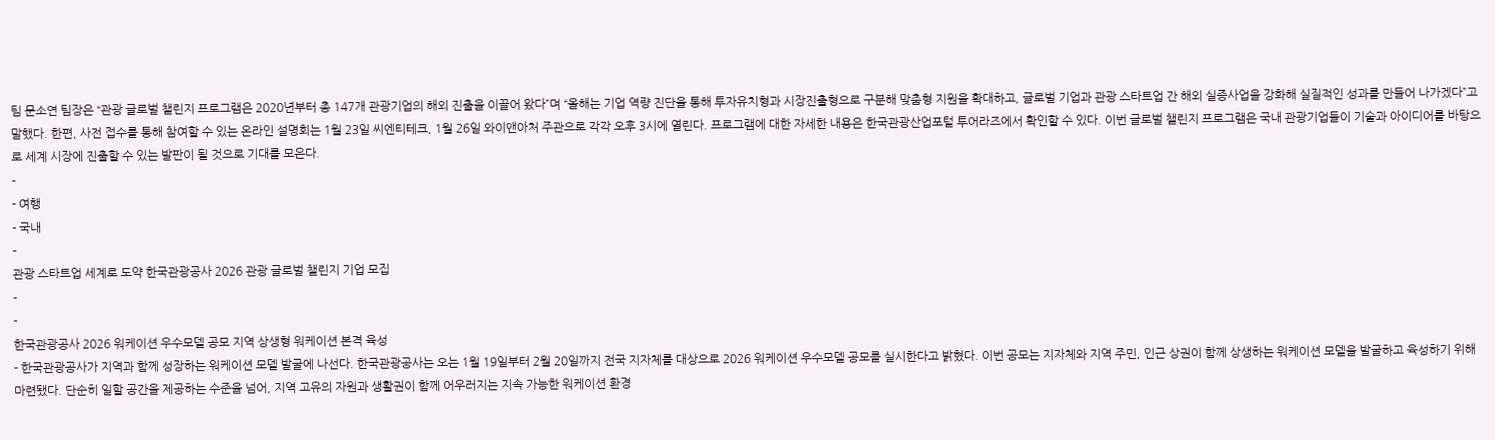팀 문소연 팀장은 “관광 글로벌 챌린지 프로그램은 2020년부터 총 147개 관광기업의 해외 진출을 이끌어 왔다”며 “올해는 기업 역량 진단을 통해 투자유치형과 시장진출형으로 구분해 맞춤형 지원을 확대하고, 글로벌 기업과 관광 스타트업 간 해외 실증사업을 강화해 실질적인 성과를 만들어 나가겠다”고 말했다. 한편, 사전 접수를 통해 참여할 수 있는 온라인 설명회는 1월 23일 씨엔티테크, 1월 26일 와이앤아처 주관으로 각각 오후 3시에 열린다. 프로그램에 대한 자세한 내용은 한국관광산업포털 투어라즈에서 확인할 수 있다. 이번 글로벌 챌린지 프로그램은 국내 관광기업들이 기술과 아이디어를 바탕으로 세계 시장에 진출할 수 있는 발판이 될 것으로 기대를 모은다.
-
- 여행
- 국내
-
관광 스타트업 세계로 도약 한국관광공사 2026 관광 글로벌 챌린지 기업 모집
-
-
한국관광공사 2026 워케이션 우수모델 공모 지역 상생형 워케이션 본격 육성
- 한국관광공사가 지역과 함께 성장하는 워케이션 모델 발굴에 나선다. 한국관광공사는 오는 1월 19일부터 2월 20일까지 전국 지자체를 대상으로 2026 워케이션 우수모델 공모를 실시한다고 밝혔다. 이번 공모는 지자체와 지역 주민, 인근 상권이 함께 상생하는 워케이션 모델을 발굴하고 육성하기 위해 마련됐다. 단순히 일할 공간을 제공하는 수준을 넘어, 지역 고유의 자원과 생활권이 함께 어우러지는 지속 가능한 워케이션 환경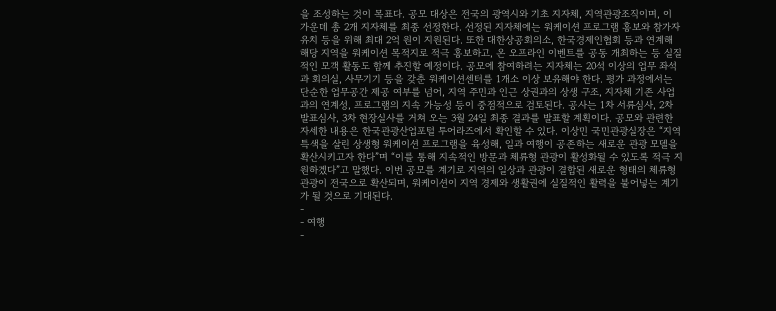을 조성하는 것이 목표다. 공모 대상은 전국의 광역시와 기초 지자체, 지역관광조직이며, 이 가운데 총 2개 지자체를 최종 선정한다. 선정된 지자체에는 워케이션 프로그램 홍보와 참가자 유치 등을 위해 최대 2억 원이 지원된다. 또한 대한상공회의소, 한국경제인협회 등과 연계해 해당 지역을 워케이션 목적지로 적극 홍보하고, 온 오프라인 이벤트를 공동 개최하는 등 실질적인 모객 활동도 함께 추진할 예정이다. 공모에 참여하려는 지자체는 20석 이상의 업무 좌석과 회의실, 사무기기 등을 갖춘 워케이션센터를 1개소 이상 보유해야 한다. 평가 과정에서는 단순한 업무공간 제공 여부를 넘어, 지역 주민과 인근 상권과의 상생 구조, 지자체 기존 사업과의 연계성, 프로그램의 지속 가능성 등이 중점적으로 검토된다. 공사는 1차 서류심사, 2차 발표심사, 3차 현장실사를 거쳐 오는 3월 24일 최종 결과를 발표할 계획이다. 공모와 관련한 자세한 내용은 한국관광산업포털 투어라즈에서 확인할 수 있다. 이상민 국민관광실장은 “지역 특색을 살린 상생형 워케이션 프로그램을 육성해, 일과 여행이 공존하는 새로운 관광 모델을 확산시키고자 한다”며 “이를 통해 지속적인 방문과 체류형 관광이 활성화될 수 있도록 적극 지원하겠다”고 말했다. 이번 공모를 계기로 지역의 일상과 관광이 결합된 새로운 형태의 체류형 관광이 전국으로 확산되며, 워케이션이 지역 경제와 생활권에 실질적인 활력을 불어넣는 계기가 될 것으로 기대된다.
-
- 여행
-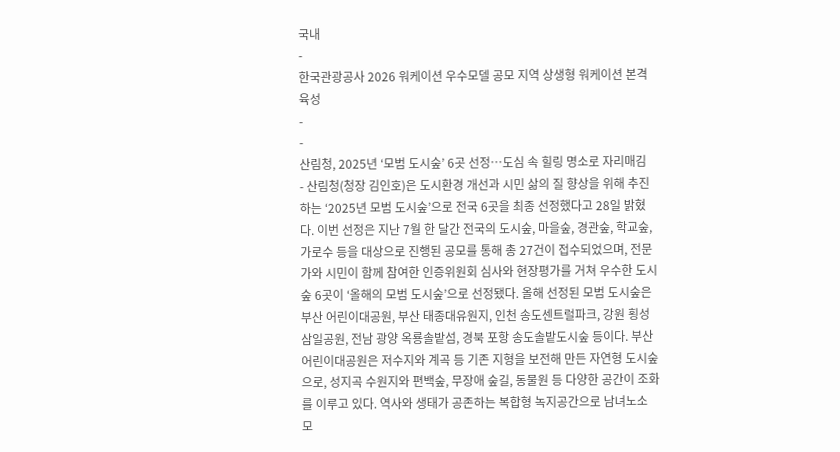국내
-
한국관광공사 2026 워케이션 우수모델 공모 지역 상생형 워케이션 본격 육성
-
-
산림청, 2025년 ‘모범 도시숲’ 6곳 선정…도심 속 힐링 명소로 자리매김
- 산림청(청장 김인호)은 도시환경 개선과 시민 삶의 질 향상을 위해 추진하는 ‘2025년 모범 도시숲’으로 전국 6곳을 최종 선정했다고 28일 밝혔다. 이번 선정은 지난 7월 한 달간 전국의 도시숲, 마을숲, 경관숲, 학교숲, 가로수 등을 대상으로 진행된 공모를 통해 총 27건이 접수되었으며, 전문가와 시민이 함께 참여한 인증위원회 심사와 현장평가를 거쳐 우수한 도시숲 6곳이 ‘올해의 모범 도시숲’으로 선정됐다. 올해 선정된 모범 도시숲은 부산 어린이대공원, 부산 태종대유원지, 인천 송도센트럴파크, 강원 횡성 삼일공원, 전남 광양 옥룡솔밭섬, 경북 포항 송도솔밭도시숲 등이다. 부산 어린이대공원은 저수지와 계곡 등 기존 지형을 보전해 만든 자연형 도시숲으로, 성지곡 수원지와 편백숲, 무장애 숲길, 동물원 등 다양한 공간이 조화를 이루고 있다. 역사와 생태가 공존하는 복합형 녹지공간으로 남녀노소 모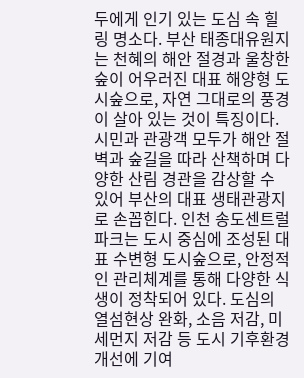두에게 인기 있는 도심 속 힐링 명소다. 부산 태종대유원지는 천혜의 해안 절경과 울창한 숲이 어우러진 대표 해양형 도시숲으로, 자연 그대로의 풍경이 살아 있는 것이 특징이다. 시민과 관광객 모두가 해안 절벽과 숲길을 따라 산책하며 다양한 산림 경관을 감상할 수 있어 부산의 대표 생태관광지로 손꼽힌다. 인천 송도센트럴파크는 도시 중심에 조성된 대표 수변형 도시숲으로, 안정적인 관리체계를 통해 다양한 식생이 정착되어 있다. 도심의 열섬현상 완화, 소음 저감, 미세먼지 저감 등 도시 기후환경 개선에 기여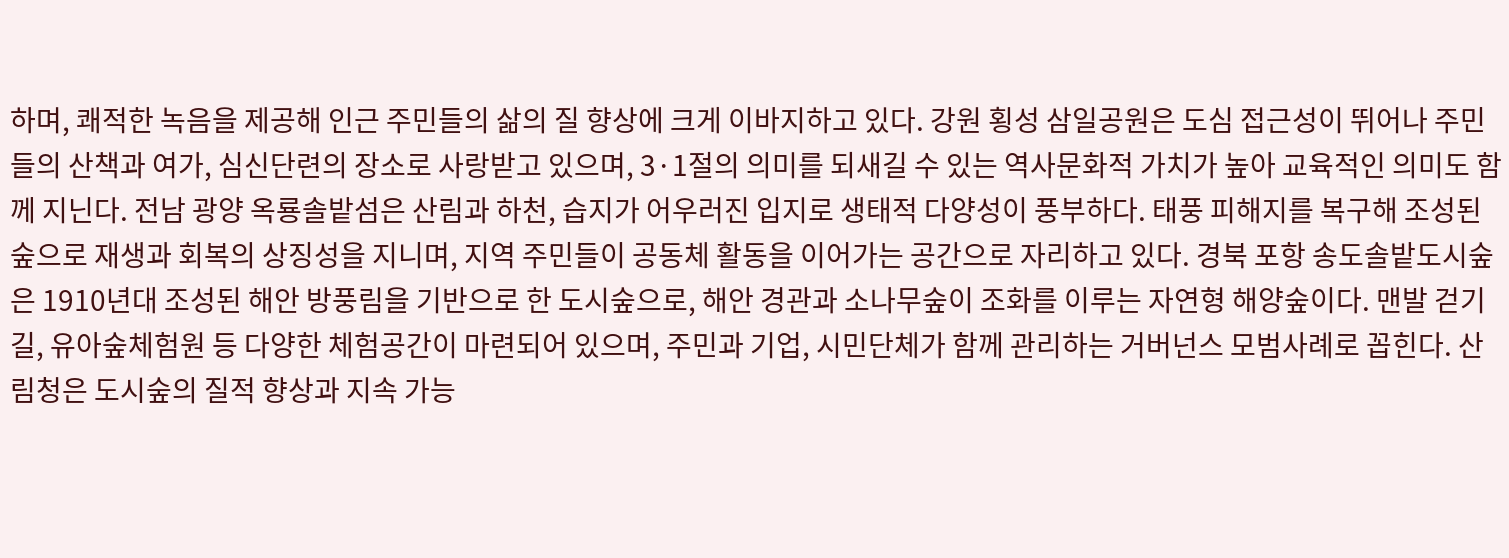하며, 쾌적한 녹음을 제공해 인근 주민들의 삶의 질 향상에 크게 이바지하고 있다. 강원 횡성 삼일공원은 도심 접근성이 뛰어나 주민들의 산책과 여가, 심신단련의 장소로 사랑받고 있으며, 3·1절의 의미를 되새길 수 있는 역사문화적 가치가 높아 교육적인 의미도 함께 지닌다. 전남 광양 옥룡솔밭섬은 산림과 하천, 습지가 어우러진 입지로 생태적 다양성이 풍부하다. 태풍 피해지를 복구해 조성된 숲으로 재생과 회복의 상징성을 지니며, 지역 주민들이 공동체 활동을 이어가는 공간으로 자리하고 있다. 경북 포항 송도솔밭도시숲은 1910년대 조성된 해안 방풍림을 기반으로 한 도시숲으로, 해안 경관과 소나무숲이 조화를 이루는 자연형 해양숲이다. 맨발 걷기길, 유아숲체험원 등 다양한 체험공간이 마련되어 있으며, 주민과 기업, 시민단체가 함께 관리하는 거버넌스 모범사례로 꼽힌다. 산림청은 도시숲의 질적 향상과 지속 가능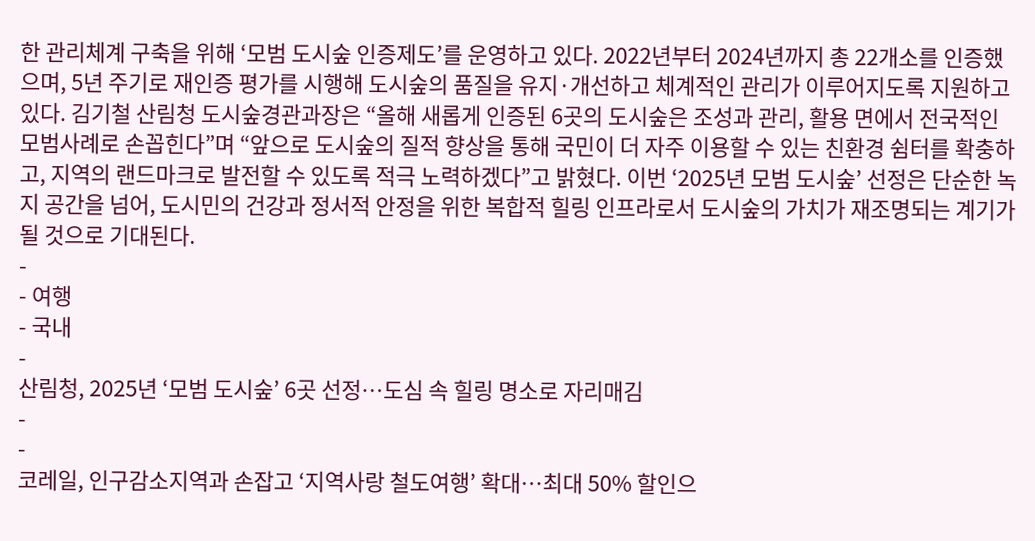한 관리체계 구축을 위해 ‘모범 도시숲 인증제도’를 운영하고 있다. 2022년부터 2024년까지 총 22개소를 인증했으며, 5년 주기로 재인증 평가를 시행해 도시숲의 품질을 유지·개선하고 체계적인 관리가 이루어지도록 지원하고 있다. 김기철 산림청 도시숲경관과장은 “올해 새롭게 인증된 6곳의 도시숲은 조성과 관리, 활용 면에서 전국적인 모범사례로 손꼽힌다”며 “앞으로 도시숲의 질적 향상을 통해 국민이 더 자주 이용할 수 있는 친환경 쉼터를 확충하고, 지역의 랜드마크로 발전할 수 있도록 적극 노력하겠다”고 밝혔다. 이번 ‘2025년 모범 도시숲’ 선정은 단순한 녹지 공간을 넘어, 도시민의 건강과 정서적 안정을 위한 복합적 힐링 인프라로서 도시숲의 가치가 재조명되는 계기가 될 것으로 기대된다.
-
- 여행
- 국내
-
산림청, 2025년 ‘모범 도시숲’ 6곳 선정…도심 속 힐링 명소로 자리매김
-
-
코레일, 인구감소지역과 손잡고 ‘지역사랑 철도여행’ 확대…최대 50% 할인으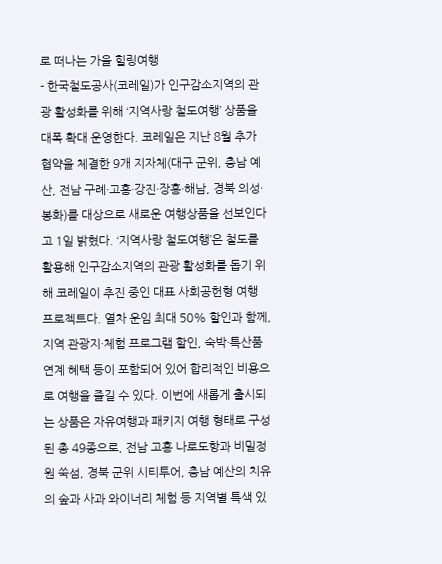로 떠나는 가을 힐링여행
- 한국철도공사(코레일)가 인구감소지역의 관광 활성화를 위해 ‘지역사랑 철도여행’ 상품을 대폭 확대 운영한다. 코레일은 지난 8월 추가 협약을 체결한 9개 지자체(대구 군위, 충남 예산, 전남 구례·고흥·강진·장흥·해남, 경북 의성·봉화)를 대상으로 새로운 여행상품을 선보인다고 1일 밝혔다. ‘지역사랑 철도여행’은 철도를 활용해 인구감소지역의 관광 활성화를 돕기 위해 코레일이 추진 중인 대표 사회공헌형 여행 프로젝트다. 열차 운임 최대 50% 할인과 함께, 지역 관광지·체험 프로그램 할인, 숙박·특산품 연계 혜택 등이 포함되어 있어 합리적인 비용으로 여행을 즐길 수 있다. 이번에 새롭게 출시되는 상품은 자유여행과 패키지 여행 형태로 구성된 총 49종으로, 전남 고흥 나로도항과 비밀정원 쑥섬, 경북 군위 시티투어, 충남 예산의 치유의 숲과 사과 와이너리 체험 등 지역별 특색 있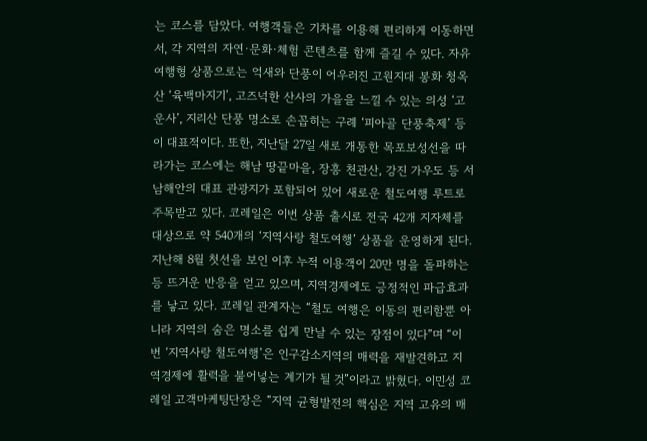는 코스를 담았다. 여행객들은 기차를 이용해 편리하게 이동하면서, 각 지역의 자연·문화·체험 콘텐츠를 함께 즐길 수 있다. 자유여행형 상품으로는 억새와 단풍이 어우러진 고원지대 봉화 청옥산 ‘육백마지기’, 고즈넉한 산사의 가을을 느낄 수 있는 의성 ‘고운사’, 지리산 단풍 명소로 손꼽히는 구례 ‘피아골 단풍축제’ 등이 대표적이다. 또한, 지난달 27일 새로 개통한 목포보성선을 따라가는 코스에는 해남 땅끝마을, 장흥 천관산, 강진 가우도 등 서남해안의 대표 관광지가 포함되어 있어 새로운 철도여행 루트로 주목받고 있다. 코레일은 이번 상품 출시로 전국 42개 지자체를 대상으로 약 540개의 ‘지역사랑 철도여행’ 상품을 운영하게 된다. 지난해 8월 첫선을 보인 이후 누적 이용객이 20만 명을 돌파하는 등 뜨거운 반응을 얻고 있으며, 지역경제에도 긍정적인 파급효과를 낳고 있다. 코레일 관계자는 “철도 여행은 이동의 편리함뿐 아니라 지역의 숨은 명소를 쉽게 만날 수 있는 장점이 있다”며 “이번 ‘지역사랑 철도여행’은 인구감소지역의 매력을 재발견하고 지역경제에 활력을 불어넣는 계기가 될 것”이라고 밝혔다. 이민성 코레일 고객마케팅단장은 “지역 균형발전의 핵심은 지역 고유의 매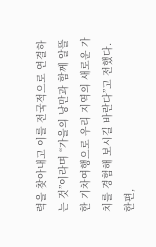력을 찾아내고 이를 전국적으로 연결하는 것”이라며 “가을의 낭만과 함께 알뜰한 기차여행으로 우리 지역의 새로운 가치를 경험해 보시길 바란다”고 전했다. 한편,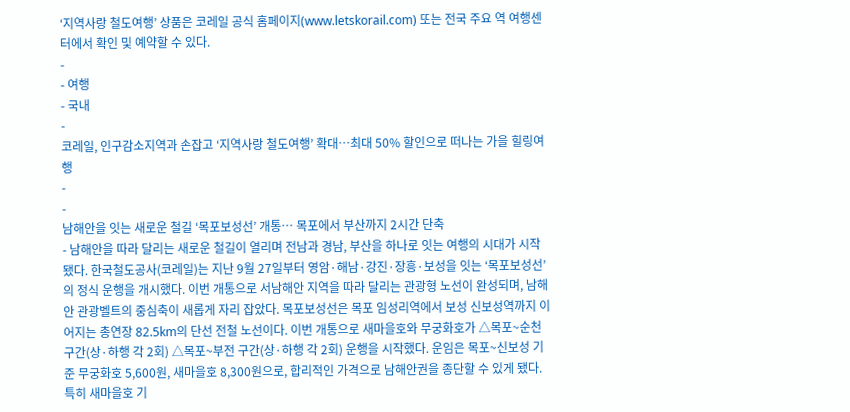‘지역사랑 철도여행’ 상품은 코레일 공식 홈페이지(www.letskorail.com) 또는 전국 주요 역 여행센터에서 확인 및 예약할 수 있다.
-
- 여행
- 국내
-
코레일, 인구감소지역과 손잡고 ‘지역사랑 철도여행’ 확대…최대 50% 할인으로 떠나는 가을 힐링여행
-
-
남해안을 잇는 새로운 철길 ‘목포보성선’ 개통… 목포에서 부산까지 2시간 단축
- 남해안을 따라 달리는 새로운 철길이 열리며 전남과 경남, 부산을 하나로 잇는 여행의 시대가 시작됐다. 한국철도공사(코레일)는 지난 9월 27일부터 영암·해남·강진·장흥·보성을 잇는 ‘목포보성선’의 정식 운행을 개시했다. 이번 개통으로 서남해안 지역을 따라 달리는 관광형 노선이 완성되며, 남해안 관광벨트의 중심축이 새롭게 자리 잡았다. 목포보성선은 목포 임성리역에서 보성 신보성역까지 이어지는 총연장 82.5km의 단선 전철 노선이다. 이번 개통으로 새마을호와 무궁화호가 △목포~순천 구간(상·하행 각 2회) △목포~부전 구간(상·하행 각 2회) 운행을 시작했다. 운임은 목포~신보성 기준 무궁화호 5,600원, 새마을호 8,300원으로, 합리적인 가격으로 남해안권을 종단할 수 있게 됐다. 특히 새마을호 기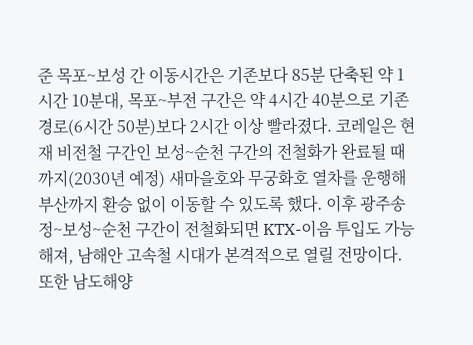준 목포~보성 간 이동시간은 기존보다 85분 단축된 약 1시간 10분대, 목포~부전 구간은 약 4시간 40분으로 기존 경로(6시간 50분)보다 2시간 이상 빨라졌다. 코레일은 현재 비전철 구간인 보성~순천 구간의 전철화가 완료될 때까지(2030년 예정) 새마을호와 무궁화호 열차를 운행해 부산까지 환승 없이 이동할 수 있도록 했다. 이후 광주송정~보성~순천 구간이 전철화되면 KTX-이음 투입도 가능해져, 남해안 고속철 시대가 본격적으로 열릴 전망이다. 또한 남도해양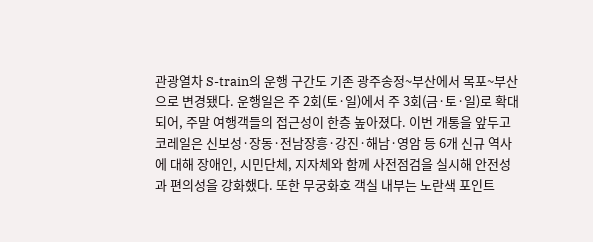관광열차 S-train의 운행 구간도 기존 광주송정~부산에서 목포~부산으로 변경됐다. 운행일은 주 2회(토·일)에서 주 3회(금·토·일)로 확대되어, 주말 여행객들의 접근성이 한층 높아졌다. 이번 개통을 앞두고 코레일은 신보성·장동·전남장흥·강진·해남·영암 등 6개 신규 역사에 대해 장애인, 시민단체, 지자체와 함께 사전점검을 실시해 안전성과 편의성을 강화했다. 또한 무궁화호 객실 내부는 노란색 포인트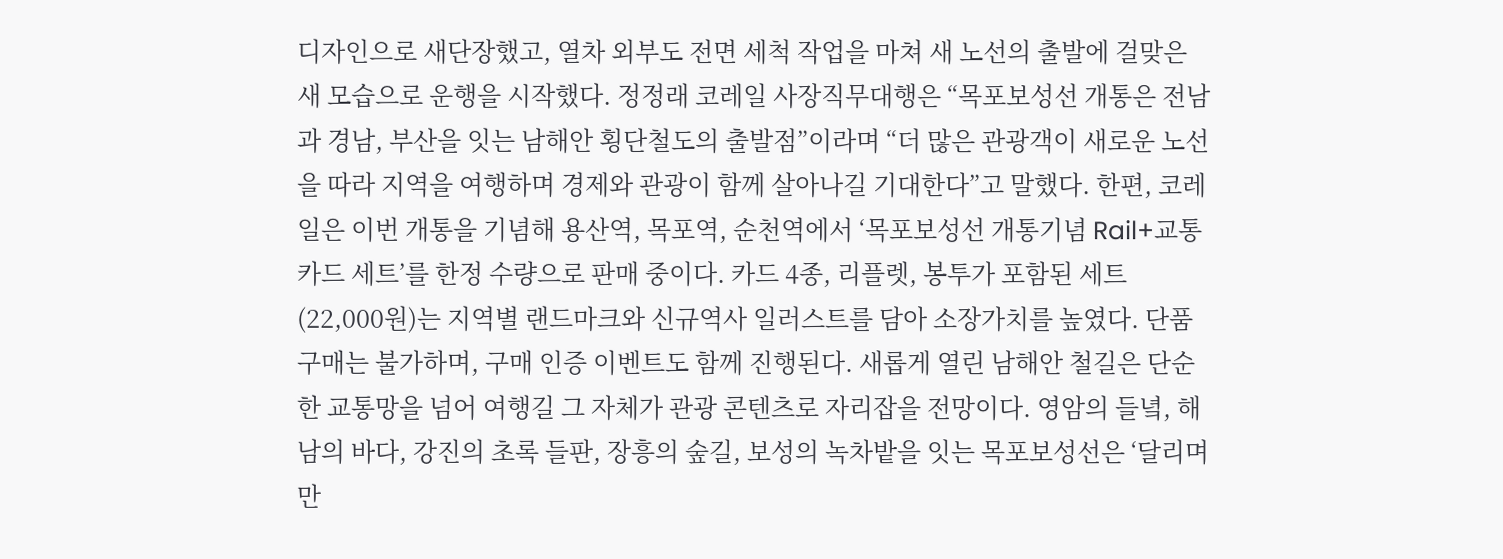디자인으로 새단장했고, 열차 외부도 전면 세척 작업을 마쳐 새 노선의 출발에 걸맞은 새 모습으로 운행을 시작했다. 정정래 코레일 사장직무대행은 “목포보성선 개통은 전남과 경남, 부산을 잇는 남해안 횡단철도의 출발점”이라며 “더 많은 관광객이 새로운 노선을 따라 지역을 여행하며 경제와 관광이 함께 살아나길 기대한다”고 말했다. 한편, 코레일은 이번 개통을 기념해 용산역, 목포역, 순천역에서 ‘목포보성선 개통기념 Rail+교통카드 세트’를 한정 수량으로 판매 중이다. 카드 4종, 리플렛, 봉투가 포함된 세트(22,000원)는 지역별 랜드마크와 신규역사 일러스트를 담아 소장가치를 높였다. 단품 구매는 불가하며, 구매 인증 이벤트도 함께 진행된다. 새롭게 열린 남해안 철길은 단순한 교통망을 넘어 여행길 그 자체가 관광 콘텐츠로 자리잡을 전망이다. 영암의 들녘, 해남의 바다, 강진의 초록 들판, 장흥의 숲길, 보성의 녹차밭을 잇는 목포보성선은 ‘달리며 만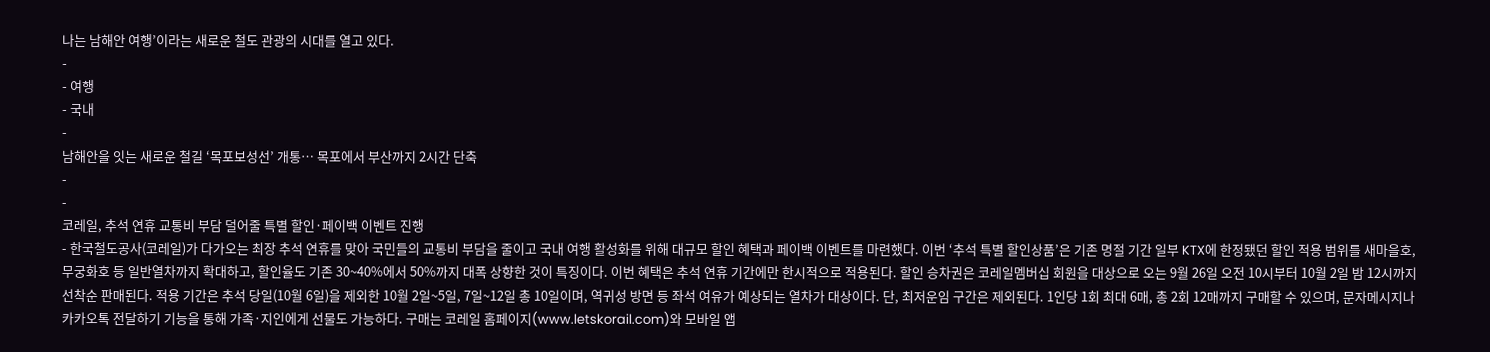나는 남해안 여행’이라는 새로운 철도 관광의 시대를 열고 있다.
-
- 여행
- 국내
-
남해안을 잇는 새로운 철길 ‘목포보성선’ 개통… 목포에서 부산까지 2시간 단축
-
-
코레일, 추석 연휴 교통비 부담 덜어줄 특별 할인·페이백 이벤트 진행
- 한국철도공사(코레일)가 다가오는 최장 추석 연휴를 맞아 국민들의 교통비 부담을 줄이고 국내 여행 활성화를 위해 대규모 할인 혜택과 페이백 이벤트를 마련했다. 이번 ‘추석 특별 할인상품’은 기존 명절 기간 일부 KTX에 한정됐던 할인 적용 범위를 새마을호, 무궁화호 등 일반열차까지 확대하고, 할인율도 기존 30~40%에서 50%까지 대폭 상향한 것이 특징이다. 이번 혜택은 추석 연휴 기간에만 한시적으로 적용된다. 할인 승차권은 코레일멤버십 회원을 대상으로 오는 9월 26일 오전 10시부터 10월 2일 밤 12시까지 선착순 판매된다. 적용 기간은 추석 당일(10월 6일)을 제외한 10월 2일~5일, 7일~12일 총 10일이며, 역귀성 방면 등 좌석 여유가 예상되는 열차가 대상이다. 단, 최저운임 구간은 제외된다. 1인당 1회 최대 6매, 총 2회 12매까지 구매할 수 있으며, 문자메시지나 카카오톡 전달하기 기능을 통해 가족·지인에게 선물도 가능하다. 구매는 코레일 홈페이지(www.letskorail.com)와 모바일 앱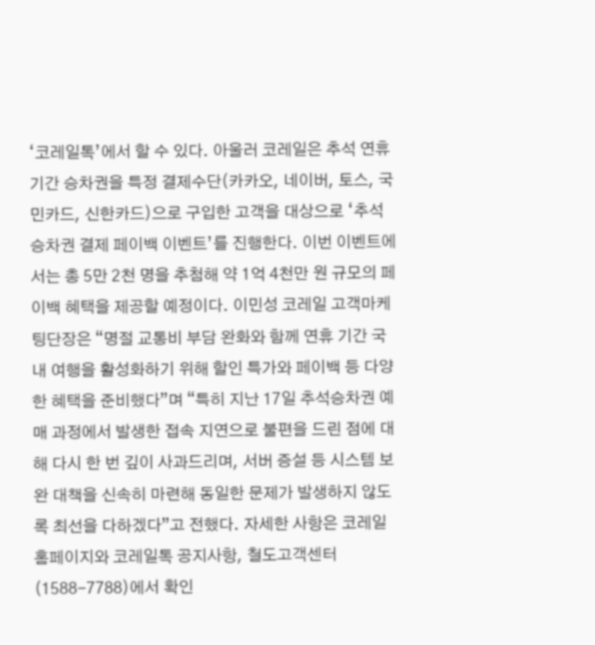‘코레일톡’에서 할 수 있다. 아울러 코레일은 추석 연휴 기간 승차권을 특정 결제수단(카카오, 네이버, 토스, 국민카드, 신한카드)으로 구입한 고객을 대상으로 ‘추석 승차권 결제 페이백 이벤트’를 진행한다. 이번 이벤트에서는 총 5만 2천 명을 추첨해 약 1억 4천만 원 규모의 페이백 혜택을 제공할 예정이다. 이민성 코레일 고객마케팅단장은 “명절 교통비 부담 완화와 함께 연휴 기간 국내 여행을 활성화하기 위해 할인 특가와 페이백 등 다양한 혜택을 준비했다”며 “특히 지난 17일 추석승차권 예매 과정에서 발생한 접속 지연으로 불편을 드린 점에 대해 다시 한 번 깊이 사과드리며, 서버 증설 등 시스템 보완 대책을 신속히 마련해 동일한 문제가 발생하지 않도록 최선을 다하겠다”고 전했다. 자세한 사항은 코레일 홈페이지와 코레일톡 공지사항, 철도고객센터(1588-7788)에서 확인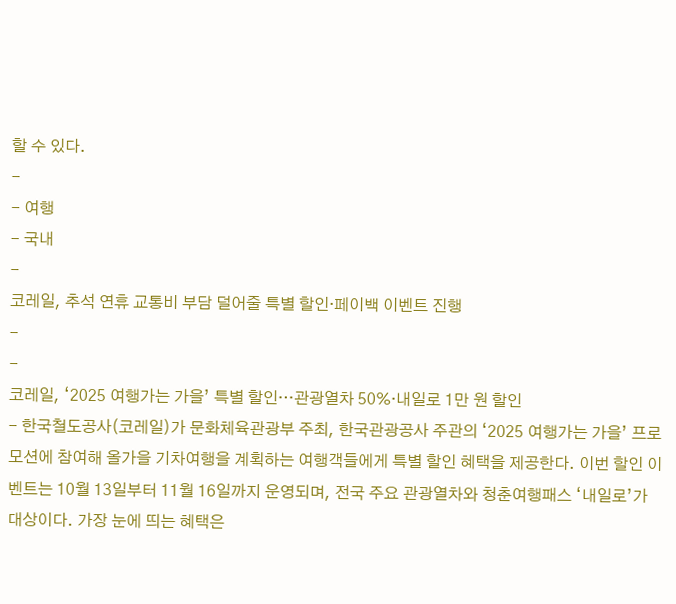할 수 있다.
-
- 여행
- 국내
-
코레일, 추석 연휴 교통비 부담 덜어줄 특별 할인·페이백 이벤트 진행
-
-
코레일, ‘2025 여행가는 가을’ 특별 할인…관광열차 50%·내일로 1만 원 할인
- 한국철도공사(코레일)가 문화체육관광부 주최, 한국관광공사 주관의 ‘2025 여행가는 가을’ 프로모션에 참여해 올가을 기차여행을 계획하는 여행객들에게 특별 할인 혜택을 제공한다. 이번 할인 이벤트는 10월 13일부터 11월 16일까지 운영되며, 전국 주요 관광열차와 청춘여행패스 ‘내일로’가 대상이다. 가장 눈에 띄는 혜택은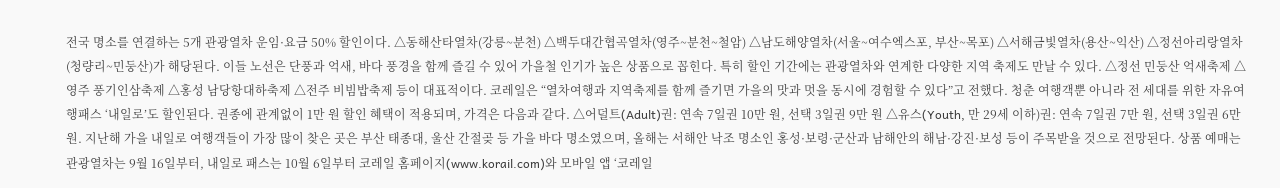전국 명소를 연결하는 5개 관광열차 운임·요금 50% 할인이다. △동해산타열차(강릉~분천) △백두대간협곡열차(영주~분천~철암) △남도해양열차(서울~여수엑스포, 부산~목포) △서해금빛열차(용산~익산) △정선아리랑열차(청량리~민둥산)가 해당된다. 이들 노선은 단풍과 억새, 바다 풍경을 함께 즐길 수 있어 가을철 인기가 높은 상품으로 꼽힌다. 특히 할인 기간에는 관광열차와 연계한 다양한 지역 축제도 만날 수 있다. △정선 민둥산 억새축제 △영주 풍기인삼축제 △홍성 남당항대하축제 △전주 비빔밥축제 등이 대표적이다. 코레일은 “열차여행과 지역축제를 함께 즐기면 가을의 맛과 멋을 동시에 경험할 수 있다”고 전했다. 청춘 여행객뿐 아니라 전 세대를 위한 자유여행패스 ‘내일로’도 할인된다. 권종에 관계없이 1만 원 할인 혜택이 적용되며, 가격은 다음과 같다. △어덜트(Adult)권: 연속 7일권 10만 원, 선택 3일권 9만 원 △유스(Youth, 만 29세 이하)권: 연속 7일권 7만 원, 선택 3일권 6만 원. 지난해 가을 내일로 여행객들이 가장 많이 찾은 곳은 부산 태종대, 울산 간절곶 등 가을 바다 명소였으며, 올해는 서해안 낙조 명소인 홍성·보령·군산과 남해안의 해남·강진·보성 등이 주목받을 것으로 전망된다. 상품 예매는 관광열차는 9월 16일부터, 내일로 패스는 10월 6일부터 코레일 홈페이지(www.korail.com)와 모바일 앱 ‘코레일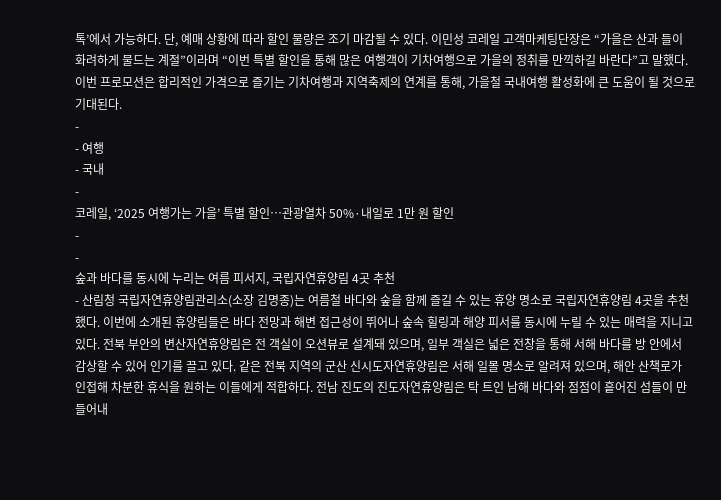톡’에서 가능하다. 단, 예매 상황에 따라 할인 물량은 조기 마감될 수 있다. 이민성 코레일 고객마케팅단장은 “가을은 산과 들이 화려하게 물드는 계절”이라며 “이번 특별 할인을 통해 많은 여행객이 기차여행으로 가을의 정취를 만끽하길 바란다”고 말했다. 이번 프로모션은 합리적인 가격으로 즐기는 기차여행과 지역축제의 연계를 통해, 가을철 국내여행 활성화에 큰 도움이 될 것으로 기대된다.
-
- 여행
- 국내
-
코레일, ‘2025 여행가는 가을’ 특별 할인…관광열차 50%·내일로 1만 원 할인
-
-
숲과 바다를 동시에 누리는 여름 피서지, 국립자연휴양림 4곳 추천
- 산림청 국립자연휴양림관리소(소장 김명종)는 여름철 바다와 숲을 함께 즐길 수 있는 휴양 명소로 국립자연휴양림 4곳을 추천했다. 이번에 소개된 휴양림들은 바다 전망과 해변 접근성이 뛰어나 숲속 힐링과 해양 피서를 동시에 누릴 수 있는 매력을 지니고 있다. 전북 부안의 변산자연휴양림은 전 객실이 오션뷰로 설계돼 있으며, 일부 객실은 넓은 전창을 통해 서해 바다를 방 안에서 감상할 수 있어 인기를 끌고 있다. 같은 전북 지역의 군산 신시도자연휴양림은 서해 일몰 명소로 알려져 있으며, 해안 산책로가 인접해 차분한 휴식을 원하는 이들에게 적합하다. 전남 진도의 진도자연휴양림은 탁 트인 남해 바다와 점점이 흩어진 섬들이 만들어내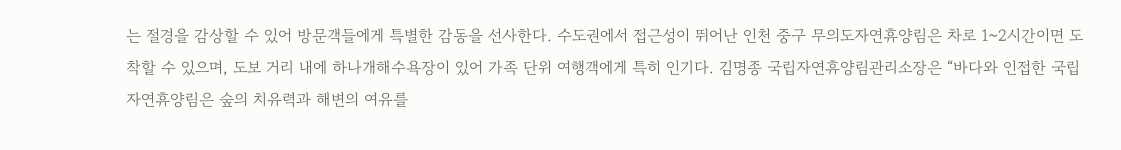는 절경을 감상할 수 있어 방문객들에게 특별한 감동을 선사한다. 수도권에서 접근성이 뛰어난 인천 중구 무의도자연휴양림은 차로 1~2시간이면 도착할 수 있으며, 도보 거리 내에 하나개해수욕장이 있어 가족 단위 여행객에게 특히 인기다. 김명종 국립자연휴양림관리소장은 “바다와 인접한 국립자연휴양림은 숲의 치유력과 해변의 여유를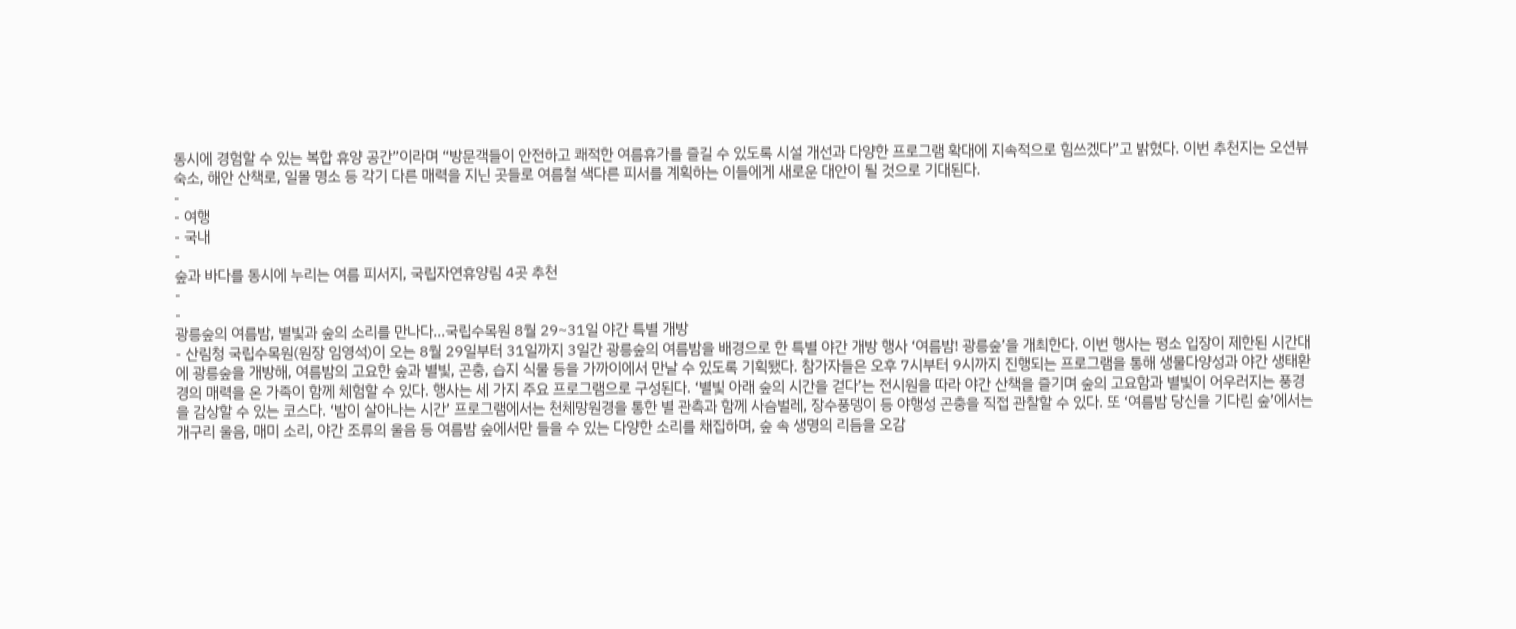동시에 경험할 수 있는 복합 휴양 공간”이라며 “방문객들이 안전하고 쾌적한 여름휴가를 즐길 수 있도록 시설 개선과 다양한 프로그램 확대에 지속적으로 힘쓰겠다”고 밝혔다. 이번 추천지는 오션뷰 숙소, 해안 산책로, 일몰 명소 등 각기 다른 매력을 지닌 곳들로 여름철 색다른 피서를 계획하는 이들에게 새로운 대안이 될 것으로 기대된다.
-
- 여행
- 국내
-
숲과 바다를 동시에 누리는 여름 피서지, 국립자연휴양림 4곳 추천
-
-
광릉숲의 여름밤, 별빛과 숲의 소리를 만나다…국립수목원 8월 29~31일 야간 특별 개방
- 산림청 국립수목원(원장 임영석)이 오는 8월 29일부터 31일까지 3일간 광릉숲의 여름밤을 배경으로 한 특별 야간 개방 행사 ‘여름밤! 광릉숲’을 개최한다. 이번 행사는 평소 입장이 제한된 시간대에 광릉숲을 개방해, 여름밤의 고요한 숲과 별빛, 곤충, 습지 식물 등을 가까이에서 만날 수 있도록 기획됐다. 참가자들은 오후 7시부터 9시까지 진행되는 프로그램을 통해 생물다양성과 야간 생태환경의 매력을 온 가족이 함께 체험할 수 있다. 행사는 세 가지 주요 프로그램으로 구성된다. ‘별빛 아래 숲의 시간을 걷다’는 전시원을 따라 야간 산책을 즐기며 숲의 고요함과 별빛이 어우러지는 풍경을 감상할 수 있는 코스다. ‘밤이 살아나는 시간’ 프로그램에서는 천체망원경을 통한 별 관측과 함께 사슴벌레, 장수풍뎅이 등 야행성 곤충을 직접 관찰할 수 있다. 또 ‘여름밤 당신을 기다린 숲’에서는 개구리 울음, 매미 소리, 야간 조류의 울음 등 여름밤 숲에서만 들을 수 있는 다양한 소리를 채집하며, 숲 속 생명의 리듬을 오감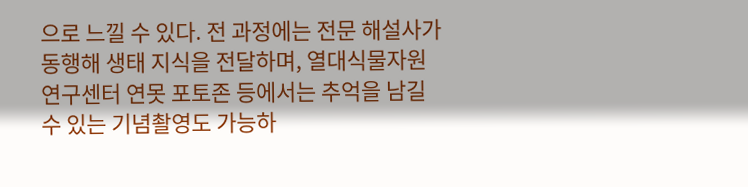으로 느낄 수 있다. 전 과정에는 전문 해설사가 동행해 생태 지식을 전달하며, 열대식물자원연구센터 연못 포토존 등에서는 추억을 남길 수 있는 기념촬영도 가능하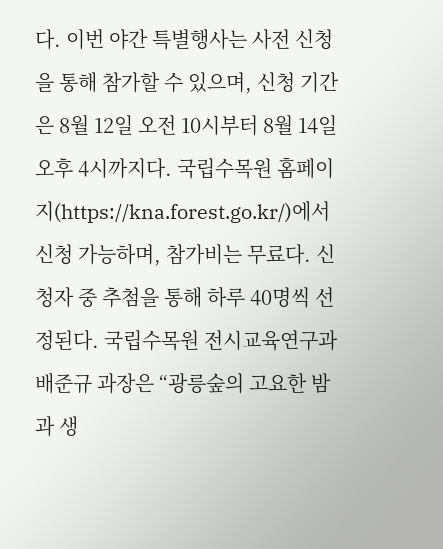다. 이번 야간 특별행사는 사전 신청을 통해 참가할 수 있으며, 신청 기간은 8월 12일 오전 10시부터 8월 14일 오후 4시까지다. 국립수목원 홈페이지(https://kna.forest.go.kr/)에서 신청 가능하며, 참가비는 무료다. 신청자 중 추첨을 통해 하루 40명씩 선정된다. 국립수목원 전시교육연구과 배준규 과장은 “광릉숲의 고요한 밤과 생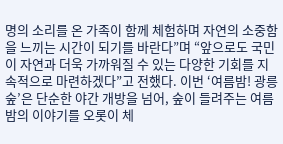명의 소리를 온 가족이 함께 체험하며 자연의 소중함을 느끼는 시간이 되기를 바란다”며 “앞으로도 국민이 자연과 더욱 가까워질 수 있는 다양한 기회를 지속적으로 마련하겠다”고 전했다. 이번 ‘여름밤! 광릉숲’은 단순한 야간 개방을 넘어, 숲이 들려주는 여름밤의 이야기를 오롯이 체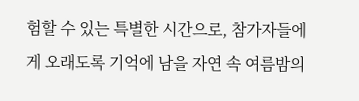험할 수 있는 특별한 시간으로, 참가자들에게 오래도록 기억에 남을 자연 속 여름밤의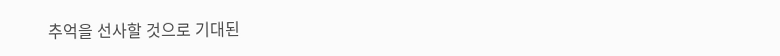추억을 선사할 것으로 기대된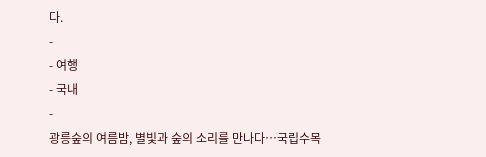다.
-
- 여행
- 국내
-
광릉숲의 여름밤, 별빛과 숲의 소리를 만나다…국립수목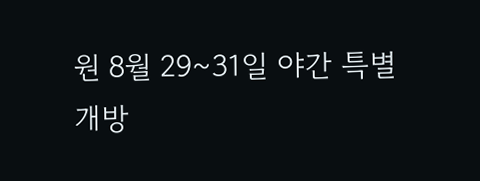원 8월 29~31일 야간 특별 개방